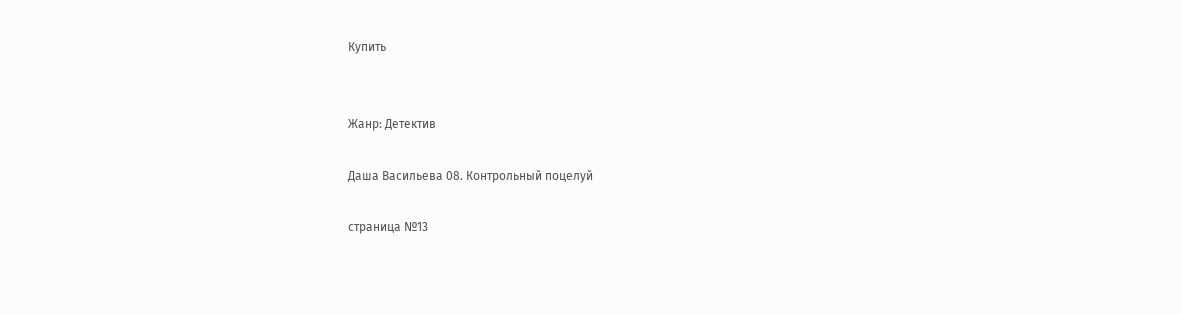Купить


Жанр: Детектив

Даша Васильева 08. Контрольный поцелуй

страница №13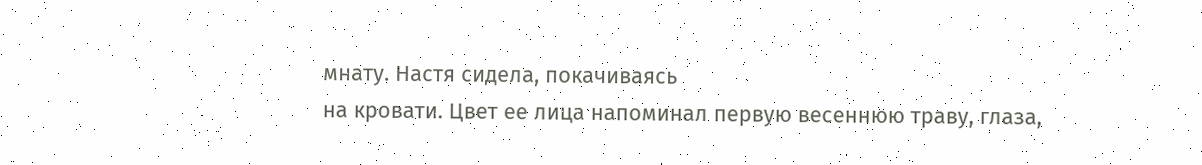мнату. Настя сидела, покачиваясь
на кровати. Цвет ее лица напоминал первую весеннюю траву, глаза,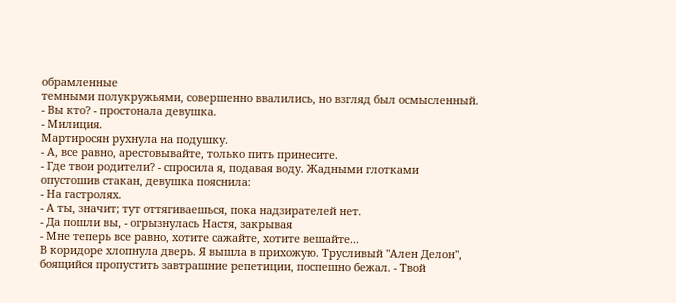обрамленные
темными полукружьями, совершенно ввалились, но взгляд был осмысленный.
- Вы кто? - простонала девушка.
- Милиция.
Мартиросян рухнула на подушку.
- А, все равно, арестовывайте, только пить принесите.
- Где твои родители? - спросила я, подавая воду. Жадными глотками
опустошив стакан, девушка пояснила:
- На гастролях.
- А ты, значит; тут оттягиваешься, пока надзирателей нет.
- Да пошли вы, - огрызнулась Настя, закрывая
- Мне теперь все равно, хотите сажайте, хотите вешайте...
В коридоре хлопнула дверь. Я вышла в прихожую. Трусливый "Ален Делон",
боящийся пропустить завтрашние репетиции, поспешно бежал. - Твой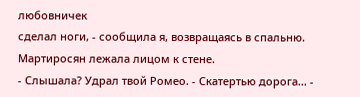любовничек
сделал ноги, - сообщила я, возвращаясь в спальню.
Мартиросян лежала лицом к стене.
- Слышала? Удрал твой Ромео. - Скатертью дорога... -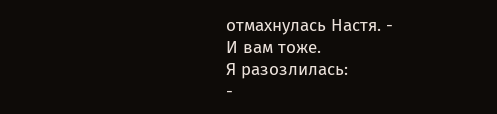отмахнулась Настя. -
И вам тоже.
Я разозлилась:
-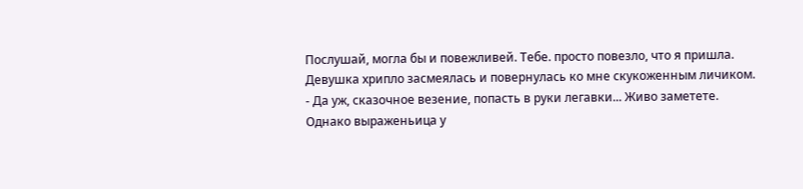Послушай, могла бы и повежливей. Тебе. просто повезло, что я пришла.
Девушка хрипло засмеялась и повернулась ко мне скукоженным личиком.
- Да уж, сказочное везение, попасть в руки легавки... Живо заметете.
Однако выраженьица у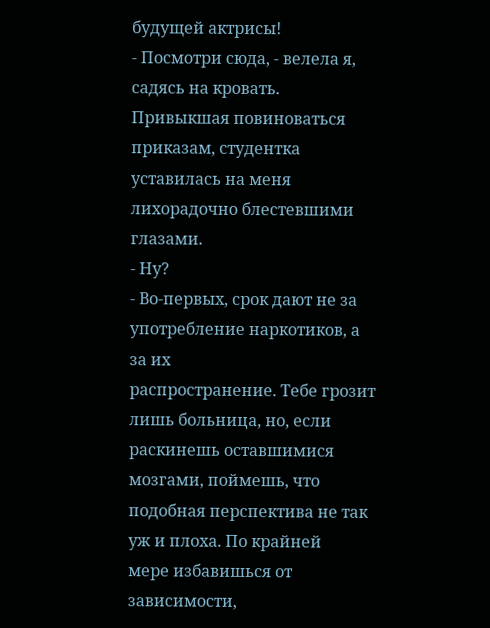будущей актрисы!
- Посмотри сюда, - велела я, садясь на кровать. Привыкшая повиноваться
приказам, студентка уставилась на меня лихорадочно блестевшими глазами.
- Ну?
- Во-первых, срок дают не за употребление наркотиков, а за их
распространение. Тебе грозит лишь больница, но, если раскинешь оставшимися
мозгами, поймешь, что подобная перспектива не так уж и плоха. По крайней
мере избавишься от зависимости,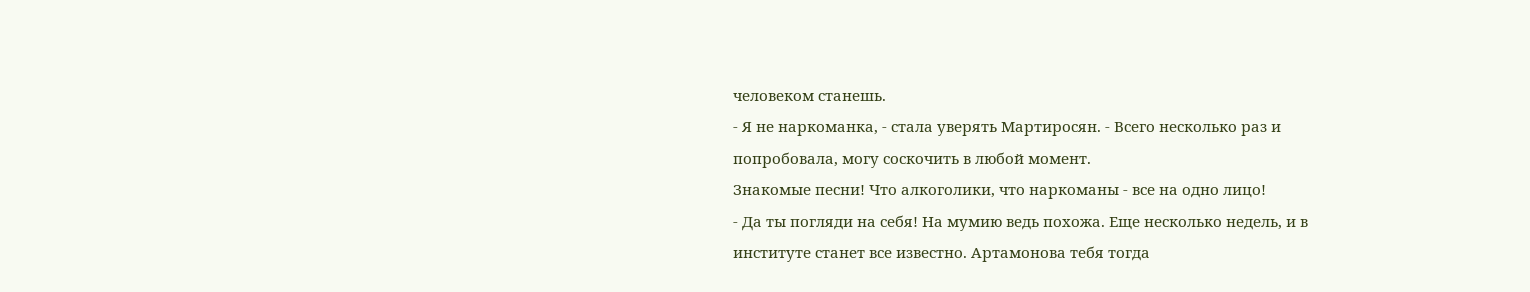человеком станешь.
- Я не наркоманка, - стала уверять Мартиросян. - Всего несколько раз и
попробовала, могу соскочить в любой момент.
Знакомые песни! Что алкоголики, что наркоманы - все на одно лицо!
- Да ты погляди на себя! На мумию ведь похожа. Еще несколько недель, и в
институте станет все известно. Артамонова тебя тогда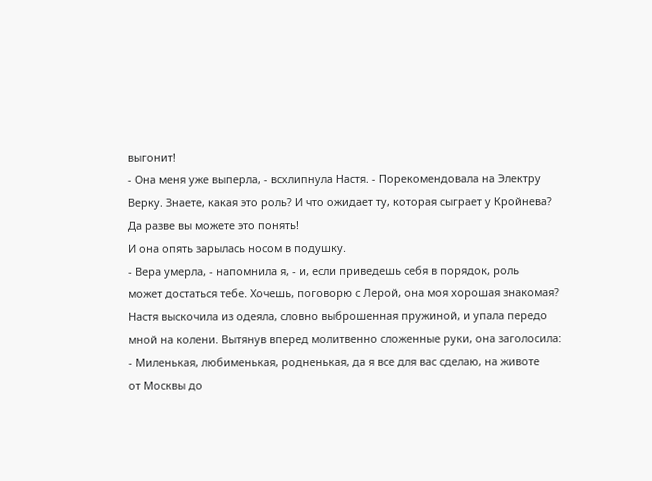выгонит!
- Она меня уже выперла, - всхлипнула Настя. - Порекомендовала на Электру
Верку. Знаете, какая это роль? И что ожидает ту, которая сыграет у Кройнева?
Да разве вы можете это понять!
И она опять зарылась носом в подушку.
- Вера умерла, - напомнила я, - и, если приведешь себя в порядок, роль
может достаться тебе. Хочешь, поговорю с Лерой, она моя хорошая знакомая?
Настя выскочила из одеяла, словно выброшенная пружиной, и упала передо
мной на колени. Вытянув вперед молитвенно сложенные руки, она заголосила:
- Миленькая, любименькая, родненькая, да я все для вас сделаю, на животе
от Москвы до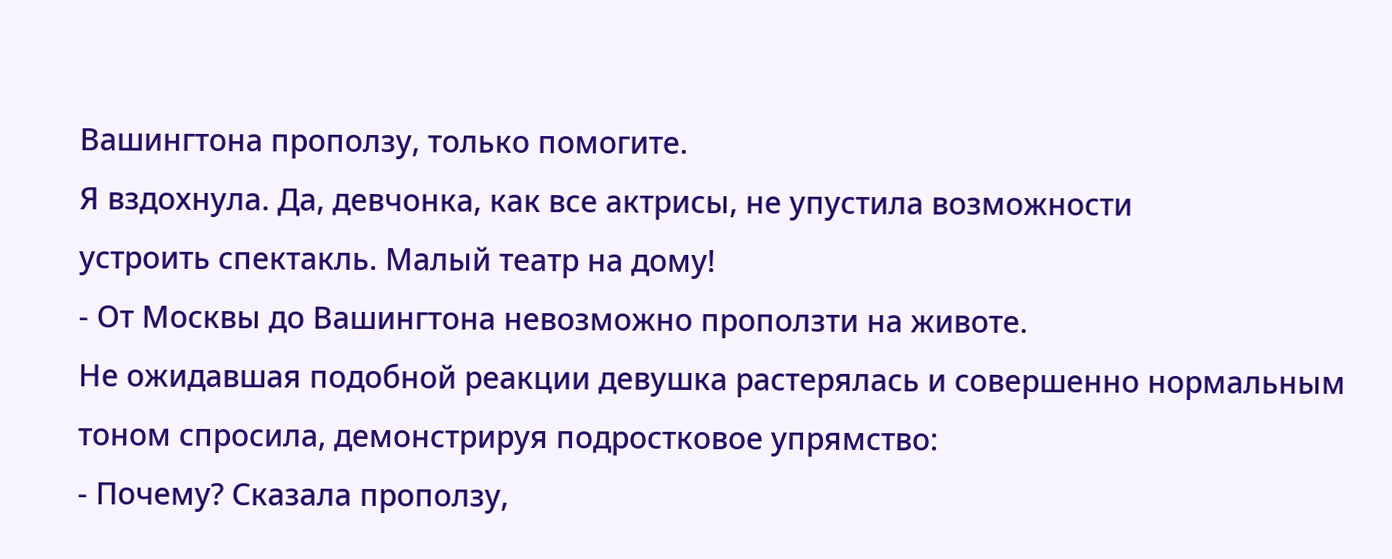Вашингтона проползу, только помогите.
Я вздохнула. Да, девчонка, как все актрисы, не упустила возможности
устроить спектакль. Малый театр на дому!
- От Москвы до Вашингтона невозможно проползти на животе.
Не ожидавшая подобной реакции девушка растерялась и совершенно нормальным
тоном спросила, демонстрируя подростковое упрямство:
- Почему? Сказала проползу,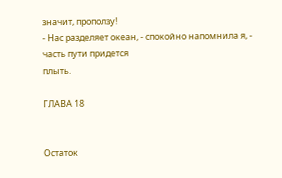значит, проползу!
- Нас разделяет океан, - спокойно напомнила я, - часть пути придется
плыть.

ГЛАВА 18


Остаток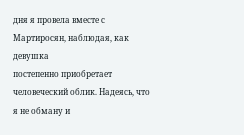дня я провела вместе с Мартиросян, наблюдая, как девушка
постепенно приобретает человеческий облик. Надеясь, что я не обману и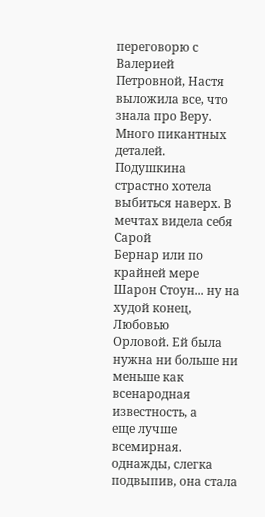переговорю с Валерией Петровной, Настя выложила все, что знала про Веру.
Много пикантных деталей.
Подушкина страстно хотела выбиться наверх. В мечтах видела себя Сарой
Бернар или по крайней мере Шарон Стоун... ну на худой конец, Любовью
Орловой. Ей была нужна ни больше ни меньше как всенародная известность, а
еще лучше всемирная. однажды, слегка подвыпив, она стала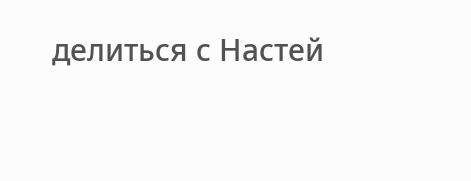делиться с Настей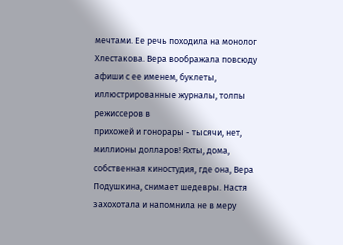мечтами. Ее речь походила на монолог Хлестакова. Вера воображала повсюду
афиши с ее именем, буклеты, иллюстрированные журналы, толпы режиссеров в
прихожей и гонорары - тысячи, нет, миллионы долларов! Яхты, дома,
собственная киностудия, где она, Вера Подушкина, снимает шедевры. Настя
захохотала и напомнила не в меру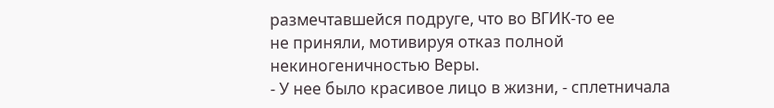размечтавшейся подруге, что во ВГИК-то ее
не приняли, мотивируя отказ полной некиногеничностью Веры.
- У нее было красивое лицо в жизни, - сплетничала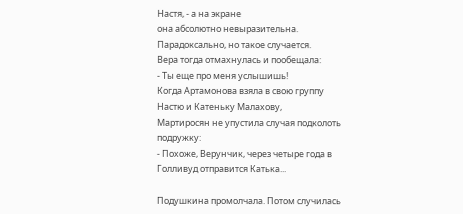Настя, - а на экране
она абсолютно невыразительна. Парадоксально, но такое случается.
Вера тогда отмахнулась и пообещала:
- Ты еще про меня услышишь!
Когда Артамонова взяла в свою группу Настю и Катеньку Малахову,
Мартиросян не упустила случая подколоть подружку:
- Похоже, Верунчик, через четыре года в Голливуд отправится Катька...

Подушкина промолчала. Потом случилась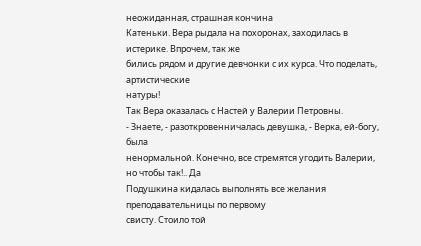неожиданная, страшная кончина
Катеньки. Вера рыдала на похоронах, заходилась в истерике. Впрочем, так же
бились рядом и другие девчонки с их курса. Что поделать, артистические
натуры!
Так Вера оказалась с Настей у Валерии Петровны.
- Знаете, - разоткровенничалась девушка, - Верка, ей-богу, была
ненормальной. Конечно, все стремятся угодить Валерии, но чтобы так!.. Да
Подушкина кидалась выполнять все желания преподавательницы по первому
свисту. Стоило той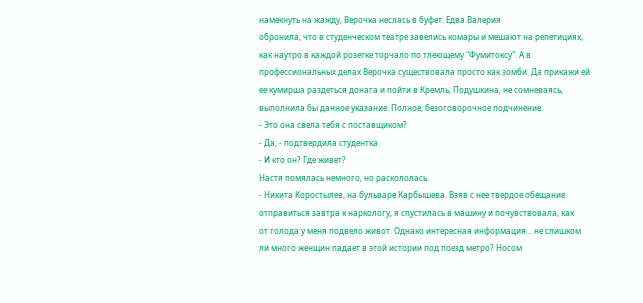намекнуть на жажду, Верочка неслась в буфет. Едва Валерия
обронила, что в студенческом театре завелись комары и мешают на репетициях,
как наутро в каждой розетке торчало по тлеющему "Фумитоксу". А в
профессиональных делах Верочка существовала просто как зомби. Да прикажи ей
ее кумирша раздеться донага и пойти в Кремль, Подушкина, не сомневаясь,
выполнила бы данное указание. Полное, безоговорочное подчинение.
- Это она свела тебя с поставщиком?
- Да, - подтвердила студентка.
- И кто он? Где живет?
Настя помялась немного, но раскололась.
- Никита Коростылев, на бульваре Карбышева. Взяв с нее твердое обещание
отправиться завтра к наркологу, я спустилась в машину и почувствовала, как
от голода у меня подвело живот. Однако интересная информация... не слишком
ли много женщин падает в этой истории под поезд метро? Носом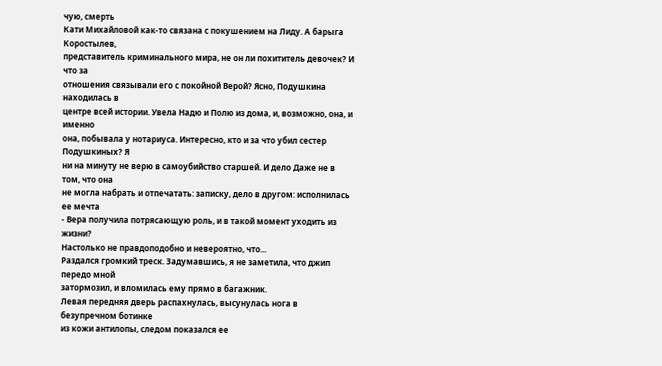чую, смерть
Кати Михайловой как-то связана с покушением на Лиду. А барыга Коростылев,
представитель криминального мира, не он ли похититель девочек? И что за
отношения связывали его с покойной Верой? Ясно, Подушкина находилась в
центре всей истории. Увела Надю и Полю из дома, и, возможно, она, и именно
она, побывала у нотариуса. Интересно, кто и за что убил сестер Подушкиных? Я
ни на минуту не верю в самоубийство старшей. И дело Даже не в том, что она
не могла набрать и отпечатать: записку, дело в другом: исполнилась ее мечта
- Вера получила потрясающую роль, и в такой момент уходить из жизни?
Настолько не правдоподобно и невероятно, что...
Раздался громкий треск. Задумавшись, я не заметила, что джип передо мной
затормозил, и вломилась ему прямо в багажник.
Левая передняя дверь распахнулась, высунулась нога в безупречном ботинке
из кожи антилопы, следом показался ее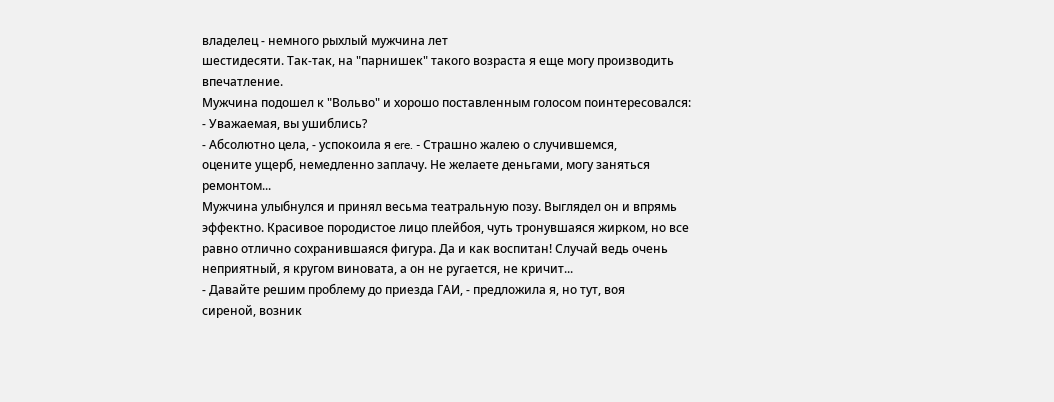владелец - немного рыхлый мужчина лет
шестидесяти. Так-так, на "парнишек" такого возраста я еще могу производить
впечатление.
Мужчина подошел к "Вольво" и хорошо поставленным голосом поинтересовался:
- Уважаемая, вы ушиблись?
- Абсолютно цела, - успокоила я ere. - Страшно жалею о случившемся,
оцените ущерб, немедленно заплачу. Не желаете деньгами, могу заняться
ремонтом...
Мужчина улыбнулся и принял весьма театральную позу. Выглядел он и впрямь
эффектно. Красивое породистое лицо плейбоя, чуть тронувшаяся жирком, но все
равно отлично сохранившаяся фигура. Да и как воспитан! Случай ведь очень
неприятный, я кругом виновата, а он не ругается, не кричит...
- Давайте решим проблему до приезда ГАИ, - предложила я, но тут, воя
сиреной, возник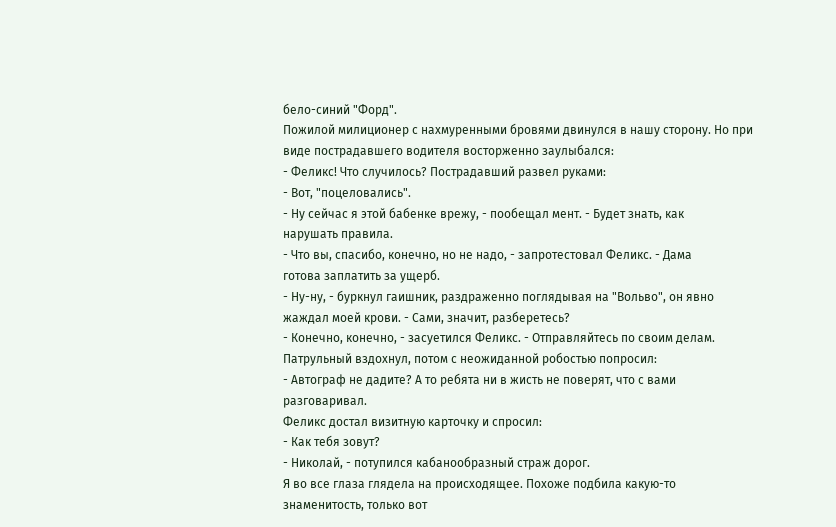бело-синий "Форд".
Пожилой милиционер с нахмуренными бровями двинулся в нашу сторону. Но при
виде пострадавшего водителя восторженно заулыбался:
- Феликс! Что случилось? Пострадавший развел руками:
- Вот, "поцеловались".
- Ну сейчас я этой бабенке врежу, - пообещал мент. - Будет знать, как
нарушать правила.
- Что вы, спасибо, конечно, но не надо, - запротестовал Феликс. - Дама
готова заплатить за ущерб.
- Ну-ну, - буркнул гаишник, раздраженно поглядывая на "Вольво", он явно
жаждал моей крови. - Сами, значит, разберетесь?
- Конечно, конечно, - засуетился Феликс. - Отправляйтесь по своим делам.
Патрульный вздохнул, потом с неожиданной робостью попросил:
- Автограф не дадите? А то ребята ни в жисть не поверят, что с вами
разговаривал.
Феликс достал визитную карточку и спросил:
- Как тебя зовут?
- Николай, - потупился кабанообразный страж дорог.
Я во все глаза глядела на происходящее. Похоже подбила какую-то
знаменитость, только вот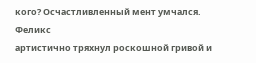кого? Осчастливленный мент умчался. Феликс
артистично тряхнул роскошной гривой и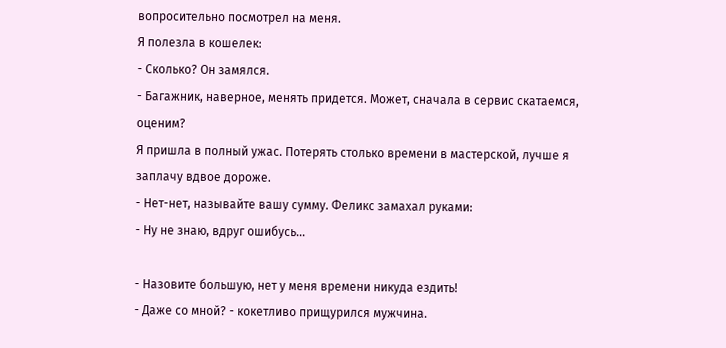вопросительно посмотрел на меня.
Я полезла в кошелек:
- Сколько? Он замялся.
- Багажник, наверное, менять придется. Может, сначала в сервис скатаемся,
оценим?
Я пришла в полный ужас. Потерять столько времени в мастерской, лучше я
заплачу вдвое дороже.
- Нет-нет, называйте вашу сумму. Феликс замахал руками:
- Ну не знаю, вдруг ошибусь...

- Назовите большую, нет у меня времени никуда ездить!
- Даже со мной? - кокетливо прищурился мужчина.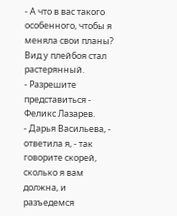- А что в вас такого особенного, чтобы я меняла свои планы?
Вид у плейбоя стал растерянный.
- Разрешите представиться - Феликс Лазарев.
- Дарья Васильева, - ответила я, - так говорите скорей, сколько я вам
должна, и разъедемся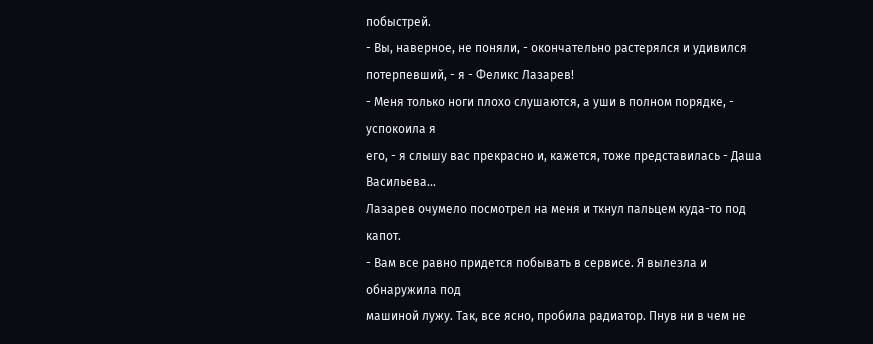побыстрей.
- Вы, наверное, не поняли, - окончательно растерялся и удивился
потерпевший, - я - Феликс Лазарев!
- Меня только ноги плохо слушаются, а уши в полном порядке, - успокоила я
его, - я слышу вас прекрасно и, кажется, тоже представилась - Даша
Васильева...
Лазарев очумело посмотрел на меня и ткнул пальцем куда-то под капот.
- Вам все равно придется побывать в сервисе. Я вылезла и обнаружила под
машиной лужу. Так, все ясно, пробила радиатор. Пнув ни в чем не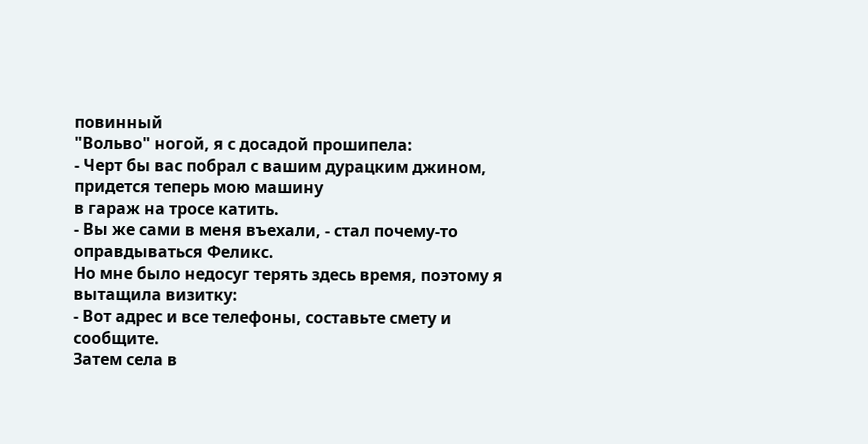повинный
"Вольво" ногой, я с досадой прошипела:
- Черт бы вас побрал с вашим дурацким джином, придется теперь мою машину
в гараж на тросе катить.
- Вы же сами в меня въехали, - стал почему-то оправдываться Феликс.
Но мне было недосуг терять здесь время, поэтому я вытащила визитку:
- Вот адрес и все телефоны, составьте смету и сообщите.
Затем села в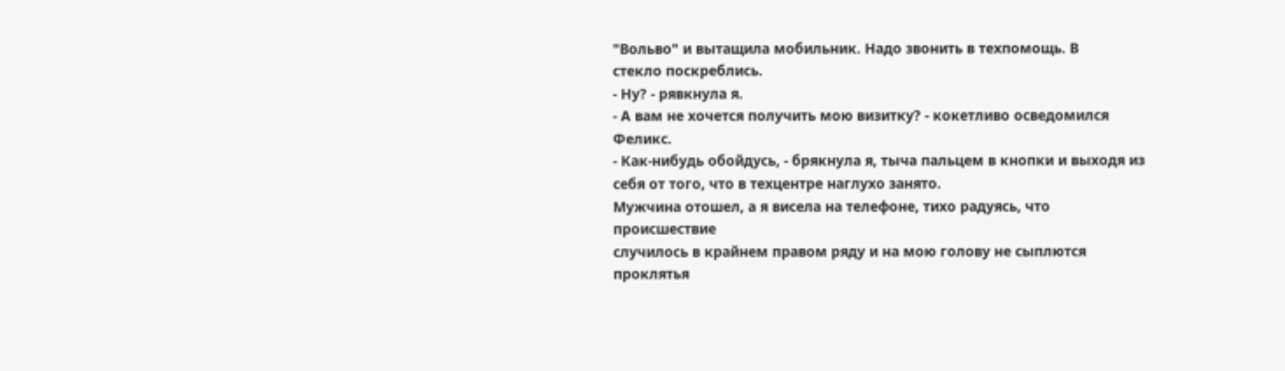"Вольво" и вытащила мобильник. Надо звонить в техпомощь. В
стекло поскреблись.
- Ну? - рявкнула я.
- А вам не хочется получить мою визитку? - кокетливо осведомился Феликс.
- Как-нибудь обойдусь, - брякнула я, тыча пальцем в кнопки и выходя из
себя от того, что в техцентре наглухо занято.
Мужчина отошел, а я висела на телефоне, тихо радуясь, что происшествие
случилось в крайнем правом ряду и на мою голову не сыплются проклятья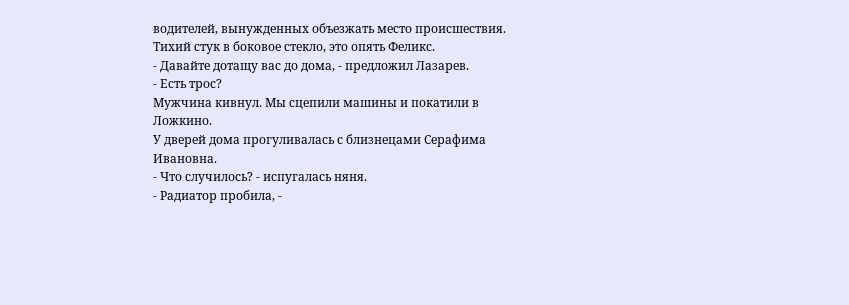водителей, вынужденных объезжать место происшествия.
Тихий стук в боковое стекло, это опять Феликс.
- Давайте дотащу вас до дома, - предложил Лазарев.
- Есть трос?
Мужчина кивнул. Мы сцепили машины и покатили в Ложкино.
У дверей дома прогуливалась с близнецами Серафима Ивановна.
- Что случилось? - испугалась няня.
- Радиатор пробила, -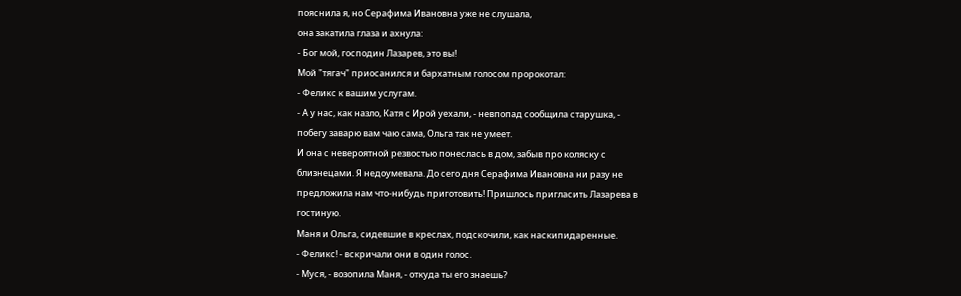пояснила я, но Серафима Ивановна уже не слушала,
она закатила глаза и ахнула:
- Бог мой, господин Лазарев, это вы!
Мой "тягач" приосанился и бархатным голосом пророкотал:
- Феликс к вашим услугам.
- А у нас, как назло, Катя с Ирой уехали, - невпопад сообщила старушка, -
побегу заварю вам чаю сама, Ольга так не умеет.
И она с невероятной резвостью понеслась в дом, забыв про коляску с
близнецами. Я недоумевала. До сего дня Серафима Ивановна ни разу не
предложила нам что-нибудь приготовить! Пришлось пригласить Лазарева в
гостиную.
Маня и Ольга, сидевшие в креслах, подскочили, как наскипидаренные.
- Феликс! - вскричали они в один голос.
- Муся, - возопила Маня, - откуда ты его знаешь?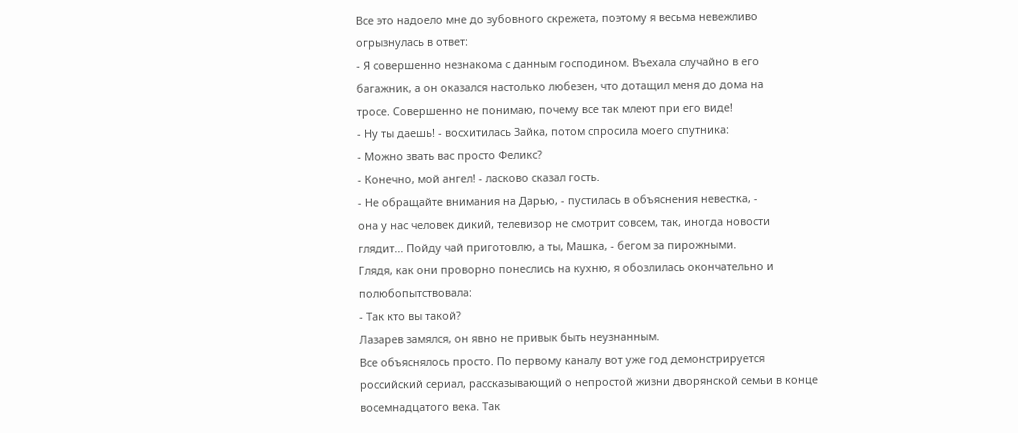Все это надоело мне до зубовного скрежета, поэтому я весьма невежливо
огрызнулась в ответ:
- Я совершенно незнакома с данным господином. Въехала случайно в его
багажник, а он оказался настолько любезен, что дотащил меня до дома на
тросе. Совершенно не понимаю, почему все так млеют при его виде!
- Ну ты даешь! - восхитилась Зайка, потом спросила моего спутника:
- Можно звать вас просто Феликс?
- Конечно, мой ангел! - ласково сказал гость.
- Не обращайте внимания на Дарью, - пустилась в объяснения невестка, -
она у нас человек дикий, телевизор не смотрит совсем, так, иногда новости
глядит... Пойду чай приготовлю, а ты, Машка, - бегом за пирожными.
Глядя, как они проворно понеслись на кухню, я обозлилась окончательно и
полюбопытствовала:
- Так кто вы такой?
Лазарев замялся, он явно не привык быть неузнанным.
Все объяснялось просто. По первому каналу вот уже год демонстрируется
российский сериал, рассказывающий о непростой жизни дворянской семьи в конце
восемнадцатого века. Так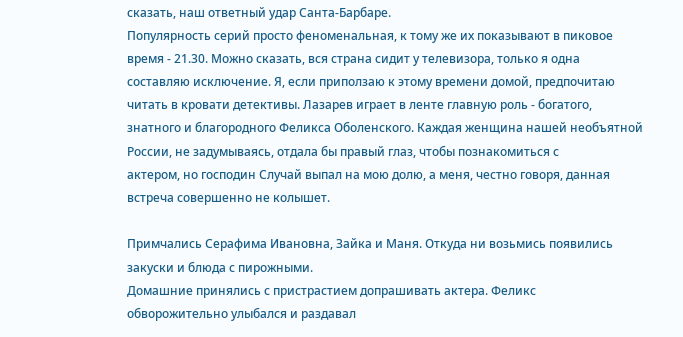сказать, наш ответный удар Санта-Барбаре.
Популярность серий просто феноменальная, к тому же их показывают в пиковое
время - 21.30. Можно сказать, вся страна сидит у телевизора, только я одна
составляю исключение. Я, если приползаю к этому времени домой, предпочитаю
читать в кровати детективы. Лазарев играет в ленте главную роль - богатого,
знатного и благородного Феликса Оболенского. Каждая женщина нашей необъятной
России, не задумываясь, отдала бы правый глаз, чтобы познакомиться с
актером, но господин Случай выпал на мою долю, а меня, честно говоря, данная
встреча совершенно не колышет.

Примчались Серафима Ивановна, Зайка и Маня. Откуда ни возьмись появились
закуски и блюда с пирожными.
Домашние принялись с пристрастием допрашивать актера. Феликс
обворожительно улыбался и раздавал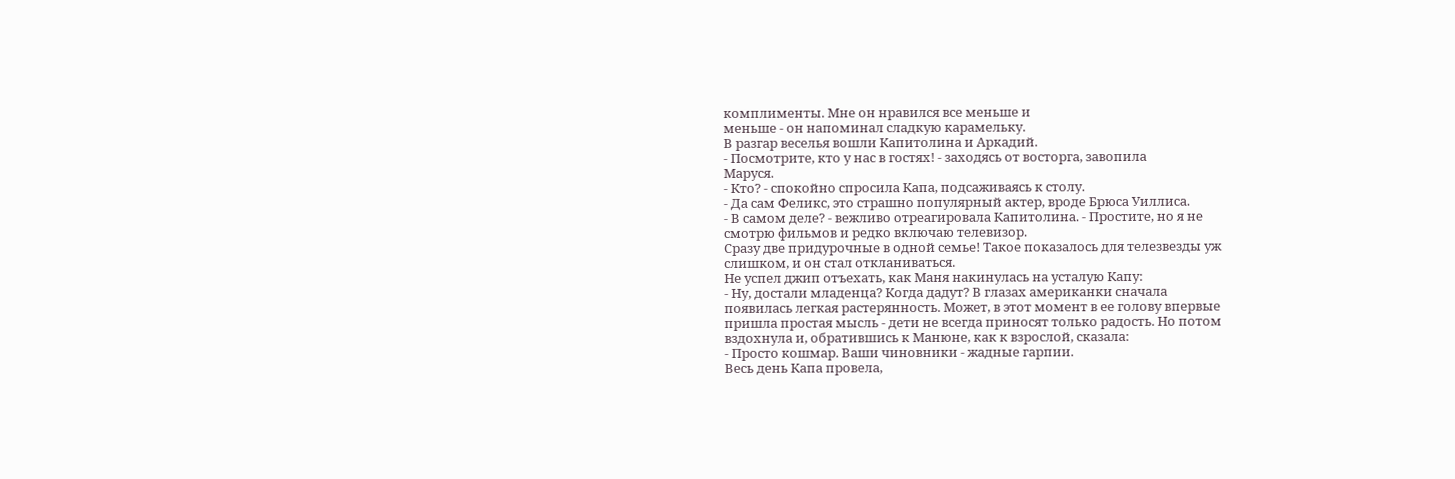комплименты. Мне он нравился все меньше и
меньше - он напоминал сладкую карамельку.
В разгар веселья вошли Капитолина и Аркадий.
- Посмотрите, кто у нас в гостях! - заходясь от восторга, завопила
Маруся.
- Кто? - спокойно спросила Капа, подсаживаясь к столу.
- Да сам Феликс, это страшно популярный актер, вроде Брюса Уиллиса.
- В самом деле? - вежливо отреагировала Капитолина. - Простите, но я не
смотрю фильмов и редко включаю телевизор.
Сразу две придурочные в одной семье! Такое показалось для телезвезды уж
слишком, и он стал откланиваться.
Не успел джип отъехать, как Маня накинулась на усталую Капу:
- Ну, достали младенца? Когда дадут? В глазах американки сначала
появилась легкая растерянность. Может, в этот момент в ее голову впервые
пришла простая мысль - дети не всегда приносят только радость. Но потом
вздохнула и, обратившись к Манюне, как к взрослой, сказала:
- Просто кошмар. Ваши чиновники - жадные гарпии.
Весь день Капа провела,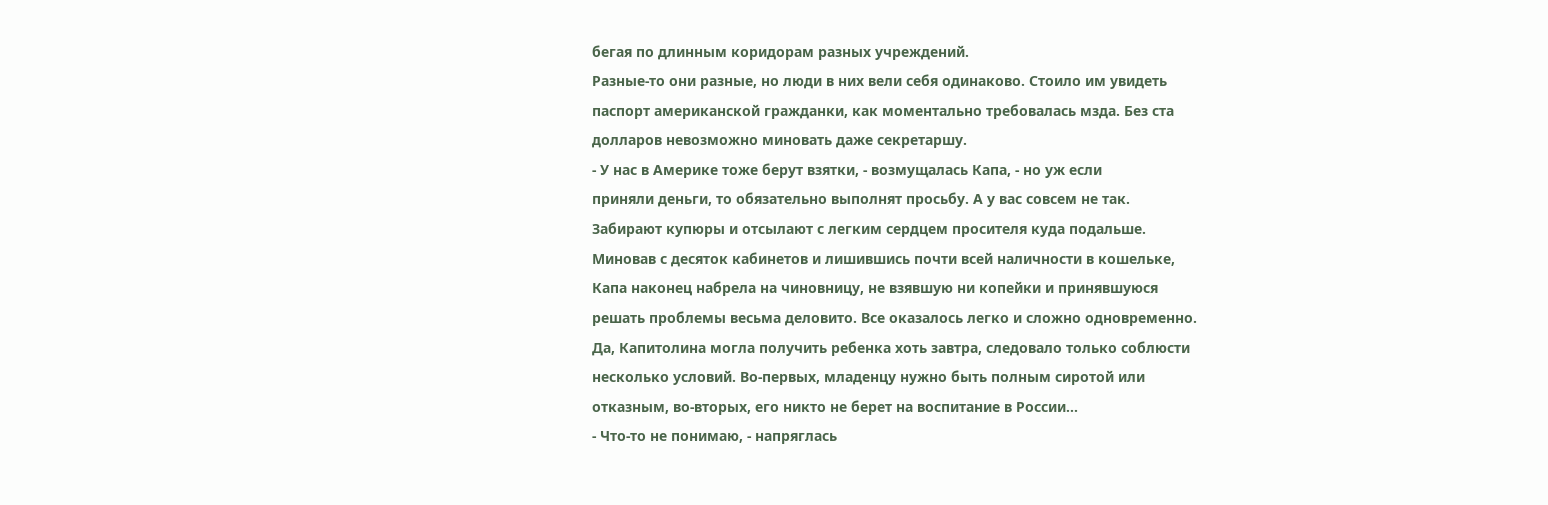бегая по длинным коридорам разных учреждений.
Разные-то они разные, но люди в них вели себя одинаково. Стоило им увидеть
паспорт американской гражданки, как моментально требовалась мзда. Без ста
долларов невозможно миновать даже секретаршу.
- У нас в Америке тоже берут взятки, - возмущалась Капа, - но уж если
приняли деньги, то обязательно выполнят просьбу. А у вас совсем не так.
Забирают купюры и отсылают с легким сердцем просителя куда подальше.
Миновав с десяток кабинетов и лишившись почти всей наличности в кошельке,
Капа наконец набрела на чиновницу, не взявшую ни копейки и принявшуюся
решать проблемы весьма деловито. Все оказалось легко и сложно одновременно.
Да, Капитолина могла получить ребенка хоть завтра, следовало только соблюсти
несколько условий. Во-первых, младенцу нужно быть полным сиротой или
отказным, во-вторых, его никто не берет на воспитание в России...
- Что-то не понимаю, - напряглась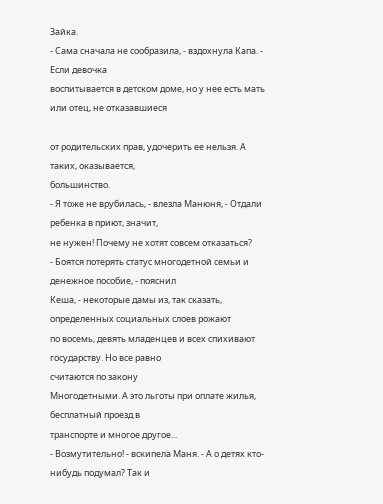Зайка.
- Сама сначала не сообразила, - вздохнула Капа. - Если девочка
воспитывается в детском доме, но у нее есть мать или отец, не отказавшиеся

от родительских прав, удочерить ее нельзя. А таких, оказывается,
большинство.
- Я тоже не врубилась, - влезла Манюня, - Отдали ребенка в приют, значит,
не нужен! Почему не хотят совсем отказаться?
- Боятся потерять статус многодетной семьи и денежное пособие, - пояснил
Кеша, - некоторые дамы из, так сказать, определенных социальных слоев рожают
по восемь, девять младенцев и всех спихивают государству. Но все равно
считаются по закону
Многодетными. А это льготы при оплате жилья, бесплатный проезд в
транспорте и многое другое...
- Возмутительно! - вскипела Маня. - А о детях кто-нибудь подумал? Так и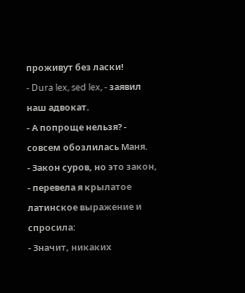проживут без ласки!
- Dura lex, sed lex, - заявил наш адвокат.
- А попроще нельзя? - совсем обозлилась Маня.
- Закон суров, но это закон, - перевела я крылатое латинское выражение и
спросила:
- Значит, никаких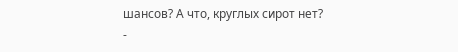шансов? А что, круглых сирот нет?
-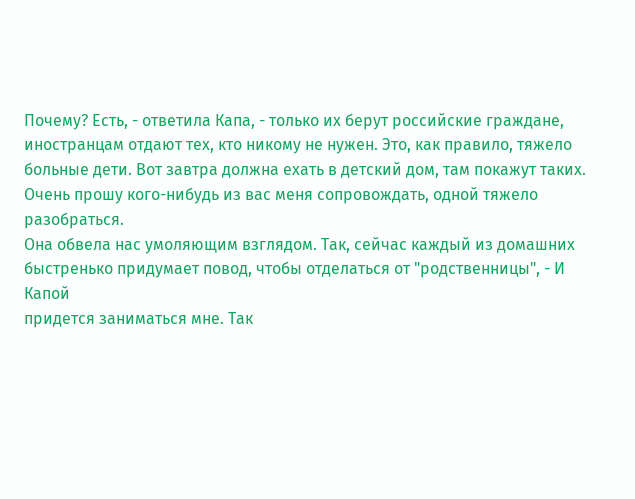Почему? Есть, - ответила Капа, - только их берут российские граждане,
иностранцам отдают тех, кто никому не нужен. Это, как правило, тяжело
больные дети. Вот завтра должна ехать в детский дом, там покажут таких.
Очень прошу кого-нибудь из вас меня сопровождать, одной тяжело разобраться.
Она обвела нас умоляющим взглядом. Так, сейчас каждый из домашних
быстренько придумает повод, чтобы отделаться от "родственницы", - И Капой
придется заниматься мне. Так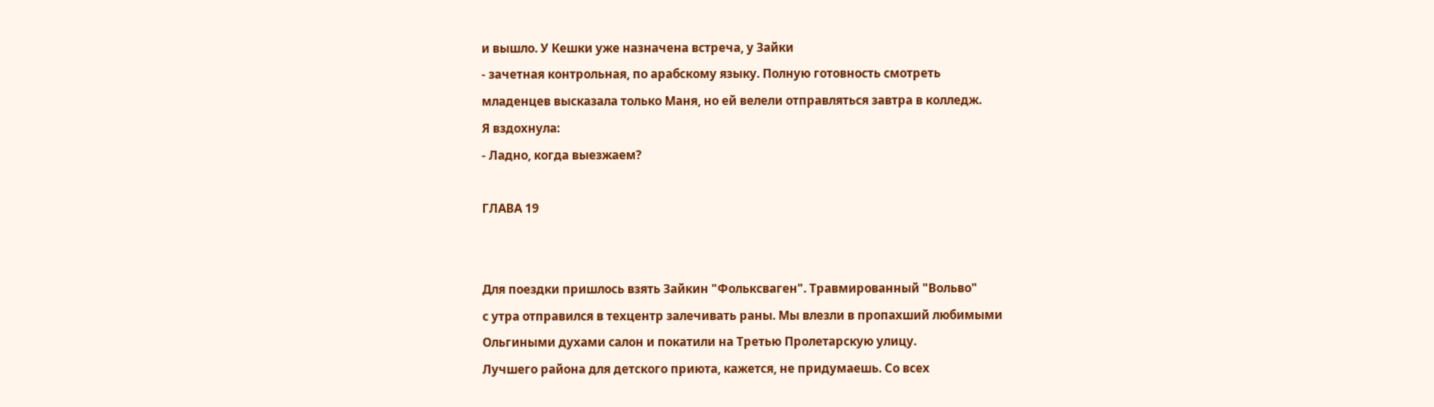и вышло. У Кешки уже назначена встреча, у Зайки
- зачетная контрольная, по арабскому языку. Полную готовность смотреть
младенцев высказала только Маня, но ей велели отправляться завтра в колледж.
Я вздохнула:
- Ладно, когда выезжаем?

ГЛАВА 19


Для поездки пришлось взять Зайкин "Фольксваген". Травмированный "Вольво"
с утра отправился в техцентр залечивать раны. Мы влезли в пропахший любимыми
Ольгиными духами салон и покатили на Третью Пролетарскую улицу.
Лучшего района для детского приюта, кажется, не придумаешь. Со всех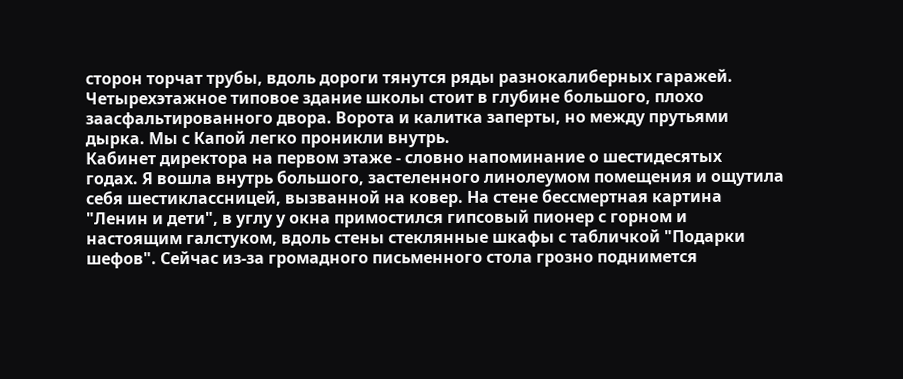сторон торчат трубы, вдоль дороги тянутся ряды разнокалиберных гаражей.
Четырехэтажное типовое здание школы стоит в глубине большого, плохо
заасфальтированного двора. Ворота и калитка заперты, но между прутьями
дырка. Мы с Капой легко проникли внутрь.
Кабинет директора на первом этаже - словно напоминание о шестидесятых
годах. Я вошла внутрь большого, застеленного линолеумом помещения и ощутила
себя шестиклассницей, вызванной на ковер. На стене бессмертная картина
"Ленин и дети", в углу у окна примостился гипсовый пионер с горном и
настоящим галстуком, вдоль стены стеклянные шкафы с табличкой "Подарки
шефов". Сейчас из-за громадного письменного стола грозно поднимется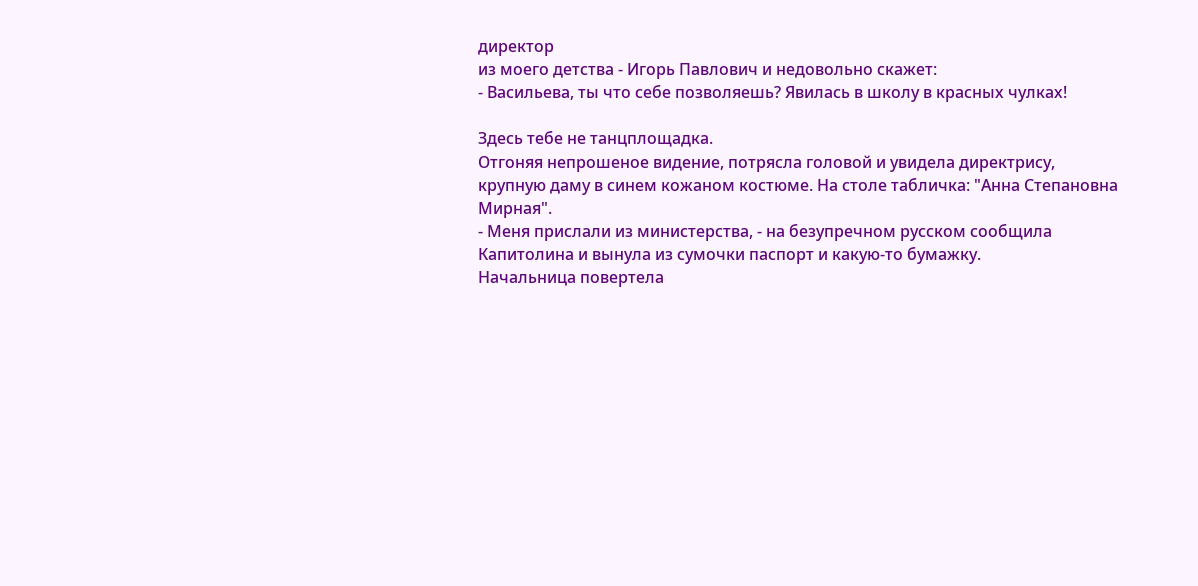директор
из моего детства - Игорь Павлович и недовольно скажет:
- Васильева, ты что себе позволяешь? Явилась в школу в красных чулках!

Здесь тебе не танцплощадка.
Отгоняя непрошеное видение, потрясла головой и увидела директрису,
крупную даму в синем кожаном костюме. На столе табличка: "Анна Степановна
Мирная".
- Меня прислали из министерства, - на безупречном русском сообщила
Капитолина и вынула из сумочки паспорт и какую-то бумажку.
Начальница повертела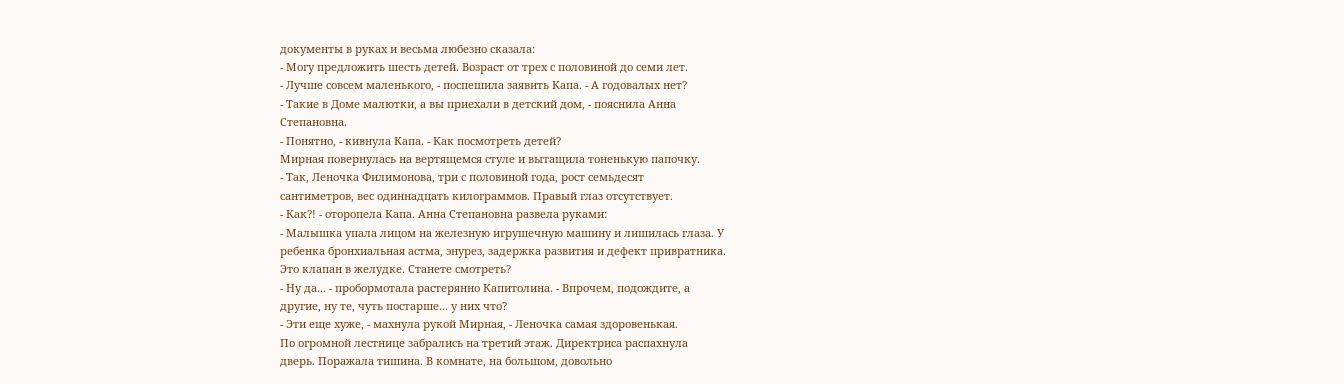документы в руках и весьма любезно сказала:
- Могу предложить шесть детей. Возраст от трех с половиной до семи лет.
- Лучше совсем маленького, - поспешила заявить Капа. - А годовалых нет?
- Такие в Доме малютки, а вы приехали в детский дом, - пояснила Анна
Степановна.
- Понятно, - кивнула Капа. - Как посмотреть детей?
Мирная повернулась на вертящемся стуле и вытащила тоненькую папочку.
- Так, Леночка Филимонова, три с половиной года, рост семьдесят
сантиметров, вес одиннадцать килограммов. Правый глаз отсутствует.
- Как?! - оторопела Капа. Анна Степановна развела руками:
- Малышка упала лицом на железную игрушечную машину и лишилась глаза. У
ребенка бронхиальная астма, энурез, задержка развития и дефект привратника.
Это клапан в желудке. Станете смотреть?
- Ну да... - пробормотала растерянно Капитолина. - Впрочем, подождите, а
другие, ну те, чуть постарше... у них что?
- Эти еще хуже, - махнула рукой Мирная, - Леночка самая здоровенькая.
По огромной лестнице забрались на третий этаж. Директриса распахнула
дверь. Поражала тишина. В комнате, на большом, довольно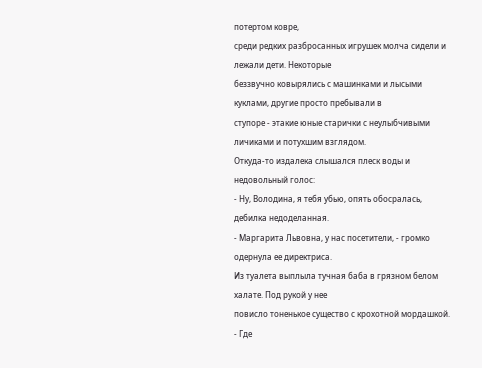потертом ковре,
среди редких разбросанных игрушек молча сидели и лежали дети. Некоторые
беззвучно ковырялись с машинками и лысыми куклами, другие просто пребывали в
ступоре - этакие юные старички с неулыбчивыми личиками и потухшим взглядом.
Откуда-то издалека слышался плеск воды и недовольный голос:
- Ну, Володина, я тебя убью, опять обосралась, дебилка недоделанная.
- Маргарита Львовна, у нас посетители, - громко одернула ее директриса.
Из туалета выплыла тучная баба в грязном белом халате. Под рукой у нее
повисло тоненькое существо с крохотной мордашкой.
- Где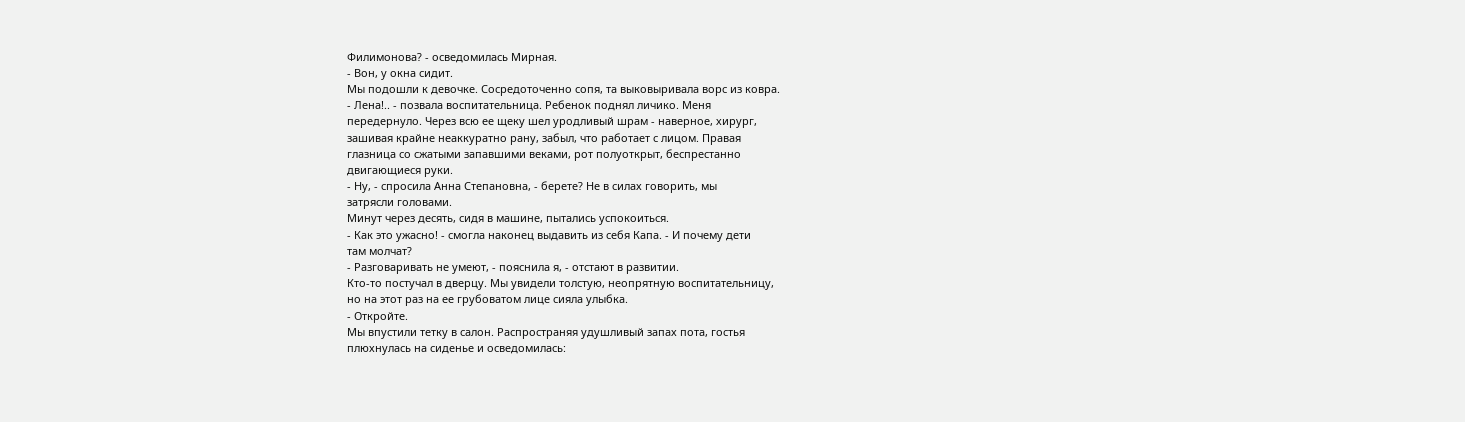Филимонова? - осведомилась Мирная.
- Вон, у окна сидит.
Мы подошли к девочке. Сосредоточенно сопя, та выковыривала ворс из ковра.
- Лена!.. - позвала воспитательница. Ребенок поднял личико. Меня
передернуло. Через всю ее щеку шел уродливый шрам - наверное, хирург,
зашивая крайне неаккуратно рану, забыл, что работает с лицом. Правая
глазница со сжатыми запавшими веками, рот полуоткрыт, беспрестанно
двигающиеся руки.
- Ну, - спросила Анна Степановна, - берете? Не в силах говорить, мы
затрясли головами.
Минут через десять, сидя в машине, пытались успокоиться.
- Как это ужасно! - смогла наконец выдавить из себя Капа. - И почему дети
там молчат?
- Разговаривать не умеют, - пояснила я, - отстают в развитии.
Кто-то постучал в дверцу. Мы увидели толстую, неопрятную воспитательницу,
но на этот раз на ее грубоватом лице сияла улыбка.
- Откройте.
Мы впустили тетку в салон. Распространяя удушливый запах пота, гостья
плюхнулась на сиденье и осведомилась: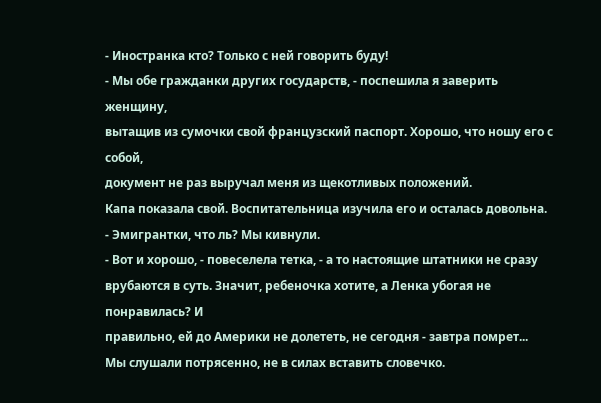- Иностранка кто? Только с ней говорить буду!
- Мы обе гражданки других государств, - поспешила я заверить женщину,
вытащив из сумочки свой французский паспорт. Хорошо, что ношу его с собой,
документ не раз выручал меня из щекотливых положений.
Капа показала свой. Воспитательница изучила его и осталась довольна.
- Эмигрантки, что ль? Мы кивнули.
- Вот и хорошо, - повеселела тетка, - а то настоящие штатники не сразу
врубаются в суть. Значит, ребеночка хотите, а Ленка убогая не понравилась? И
правильно, ей до Америки не долететь, не сегодня - завтра помрет...
Мы слушали потрясенно, не в силах вставить словечко.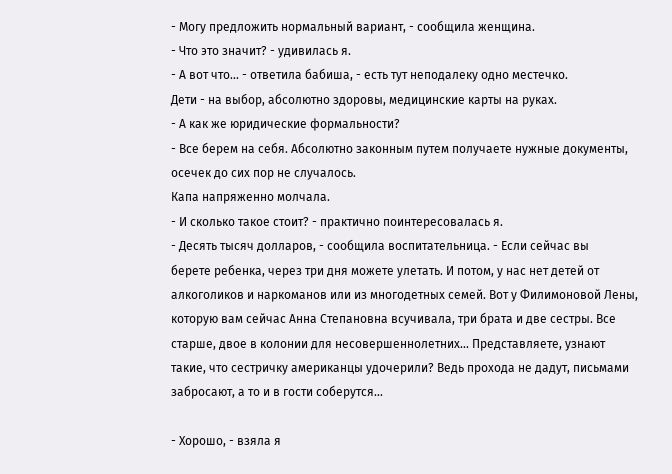- Могу предложить нормальный вариант, - сообщила женщина.
- Что это значит? - удивилась я.
- А вот что... - ответила бабиша, - есть тут неподалеку одно местечко.
Дети - на выбор, абсолютно здоровы, медицинские карты на руках.
- А как же юридические формальности?
- Все берем на себя. Абсолютно законным путем получаете нужные документы,
осечек до сих пор не случалось.
Капа напряженно молчала.
- И сколько такое стоит? - практично поинтересовалась я.
- Десять тысяч долларов, - сообщила воспитательница. - Если сейчас вы
берете ребенка, через три дня можете улетать. И потом, у нас нет детей от
алкоголиков и наркоманов или из многодетных семей. Вот у Филимоновой Лены,
которую вам сейчас Анна Степановна всучивала, три брата и две сестры. Все
старше, двое в колонии для несовершеннолетних... Представляете, узнают
такие, что сестричку американцы удочерили? Ведь прохода не дадут, письмами
забросают, а то и в гости соберутся...

- Хорошо, - взяла я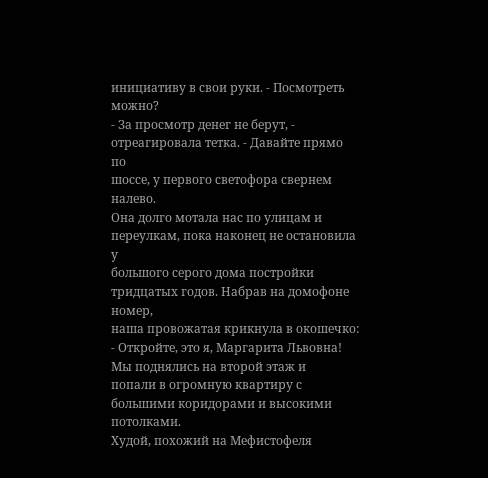инициативу в свои руки. - Посмотреть можно?
- За просмотр денег не берут, - отреагировала тетка. - Давайте прямо по
шоссе, у первого светофора свернем налево.
Она долго мотала нас по улицам и переулкам, пока наконец не остановила у
большого серого дома постройки тридцатых годов. Набрав на домофоне номер,
наша провожатая крикнула в окошечко:
- Откройте, это я, Маргарита Львовна! Мы поднялись на второй этаж и
попали в огромную квартиру с большими коридорами и высокими потолками.
Худой, похожий на Мефистофеля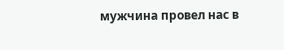мужчина провел нас в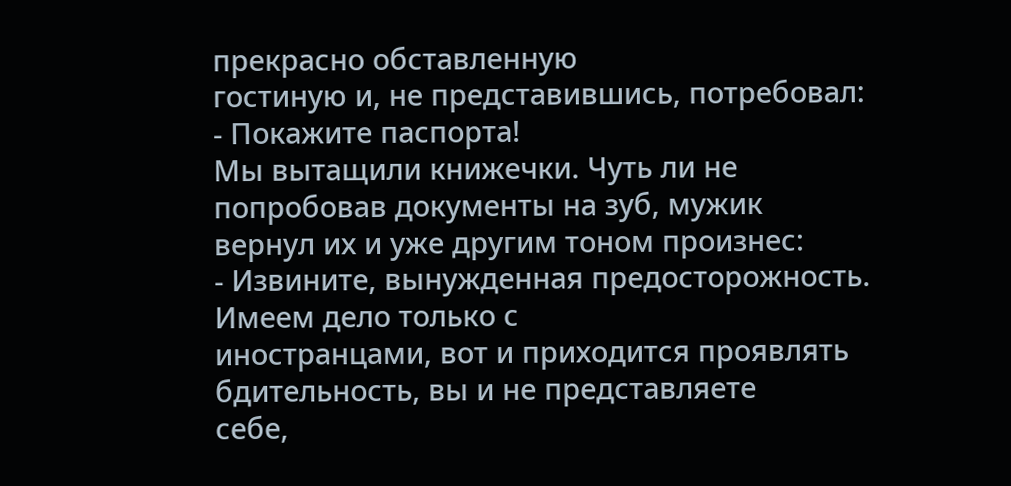прекрасно обставленную
гостиную и, не представившись, потребовал:
- Покажите паспорта!
Мы вытащили книжечки. Чуть ли не попробовав документы на зуб, мужик
вернул их и уже другим тоном произнес:
- Извините, вынужденная предосторожность. Имеем дело только с
иностранцами, вот и приходится проявлять бдительность, вы и не представляете
себе,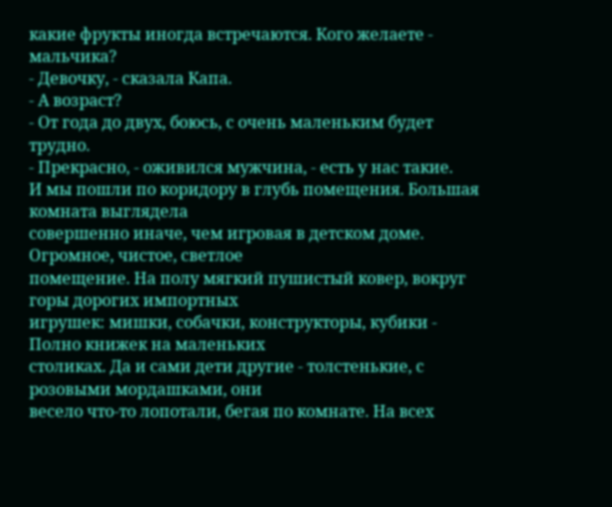какие фрукты иногда встречаются. Кого желаете - мальчика?
- Девочку, - сказала Капа.
- А возраст?
- От года до двух, боюсь, с очень маленьким будет трудно.
- Прекрасно, - оживился мужчина, - есть у нас такие.
И мы пошли по коридору в глубь помещения. Большая комната выглядела
совершенно иначе, чем игровая в детском доме. Огромное, чистое, светлое
помещение. На полу мягкий пушистый ковер, вокруг горы дорогих импортных
игрушек: мишки, собачки, конструкторы, кубики - Полно книжек на маленьких
столиках. Да и сами дети другие - толстенькие, с розовыми мордашками, они
весело что-то лопотали, бегая по комнате. На всех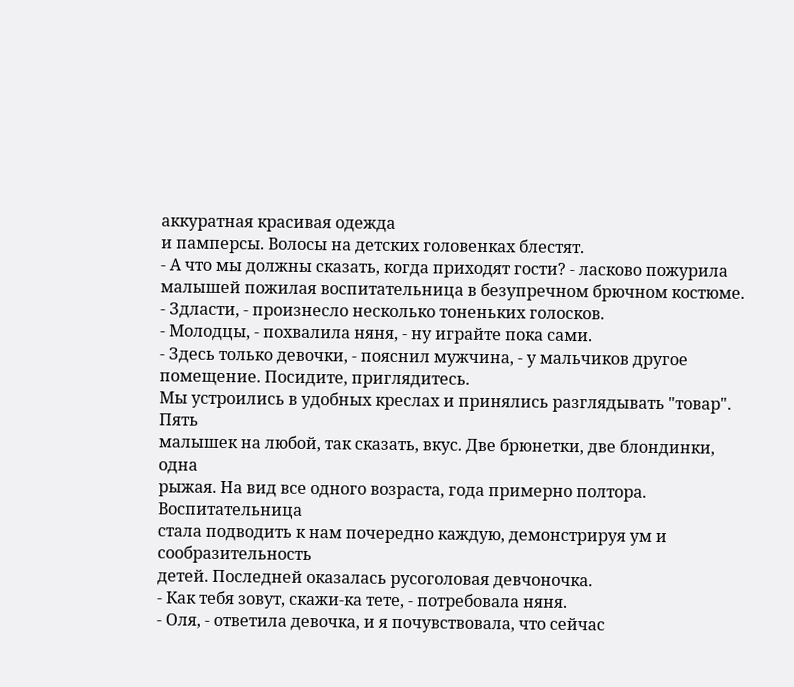аккуратная красивая одежда
и памперсы. Волосы на детских головенках блестят.
- А что мы должны сказать, когда приходят гости? - ласково пожурила
малышей пожилая воспитательница в безупречном брючном костюме.
- Здласти, - произнесло несколько тоненьких голосков.
- Молодцы, - похвалила няня, - ну играйте пока сами.
- Здесь только девочки, - пояснил мужчина, - у мальчиков другое
помещение. Посидите, приглядитесь.
Мы устроились в удобных креслах и принялись разглядывать "товар". Пять
малышек на любой, так сказать, вкус. Две брюнетки, две блондинки, одна
рыжая. На вид все одного возраста, года примерно полтора. Воспитательница
стала подводить к нам почередно каждую, демонстрируя ум и сообразительность
детей. Последней оказалась русоголовая девчоночка.
- Как тебя зовут, скажи-ка тете, - потребовала няня.
- Оля, - ответила девочка, и я почувствовала, что сейчас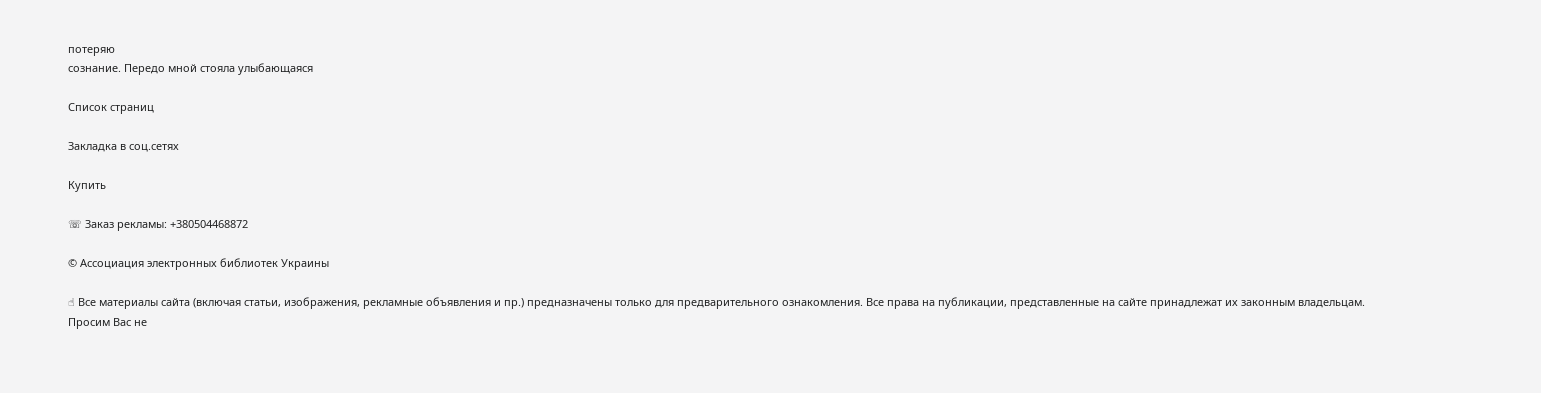потеряю
сознание. Передо мной стояла улыбающаяся

Список страниц

Закладка в соц.сетях

Купить

☏ Заказ рекламы: +380504468872

© Ассоциация электронных библиотек Украины

☝ Все материалы сайта (включая статьи, изображения, рекламные объявления и пр.) предназначены только для предварительного ознакомления. Все права на публикации, представленные на сайте принадлежат их законным владельцам. Просим Вас не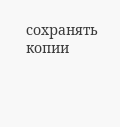сохранять копии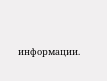информации.